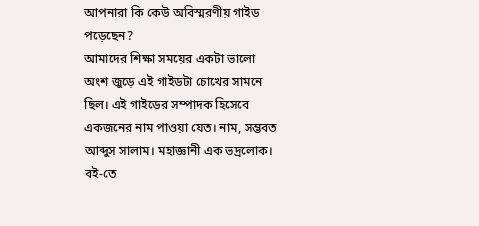আপনারা কি কেউ অবিস্মরণীয় গাইড পড়েছেন?
আমাদের শিক্ষা সময়ের একটা ভালো অংশ জুড়ে এই গাইডটা চোখের সামনে ছিল। এই গাইডের সম্পাদক হিসেবে একজনের নাম পাওয়া যেত। নাম, সম্ভবত আব্দুস সালাম। মহাজ্ঞানী এক ভদ্রলোক। বই-তে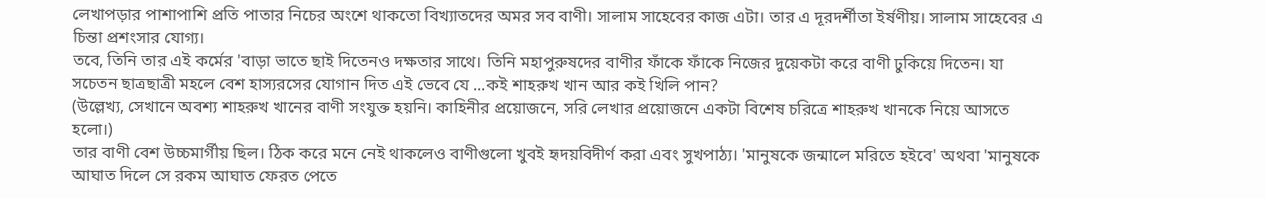লেখাপড়ার পাশাপাশি প্রতি পাতার নিচের অংশে থাকতো বিখ্যাতদের অমর সব বাণী। সালাম সাহেবের কাজ এটা। তার এ দূরদর্শীতা ইর্ষণীয়। সালাম সাহেবের এ চিন্তা প্রশংসার যোগ্য।
তবে, তিনি তার এই কর্মের 'বাড়া ভাতে ছাই দিতেনও দক্ষতার সাথে। তিনি মহাপুরুষদের বাণীর ফাঁকে ফাঁকে নিজের দুয়েকটা করে বাণী ঢুকিয়ে দিতেন। যা সচেতন ছাত্রছাত্রী মহলে বেশ হাস্যরসের যোগান দিত এই ভেবে যে ...কই শাহরুখ খান আর কই খিলি পান?
(উল্লেখ্য, সেখানে অবশ্য শাহরুখ খানের বাণী সংযুক্ত হয়নি। কাহিনীর প্রয়োজনে, সরি লেখার প্রয়োজনে একটা বিশেষ চরিত্রে শাহরুখ খানকে নিয়ে আসতে হলো।)
তার বাণী বেশ উচ্চমার্গীয় ছিল। ঠিক করে মনে নেই থাকলেও বাণীগুলো খুবই হৃদয়বিদীর্ণ করা এবং সুখপাঠ্য। 'মানুষকে জন্মালে মরিতে হইবে' অথবা 'মানুষকে আঘাত দিলে সে রকম আঘাত ফেরত পেতে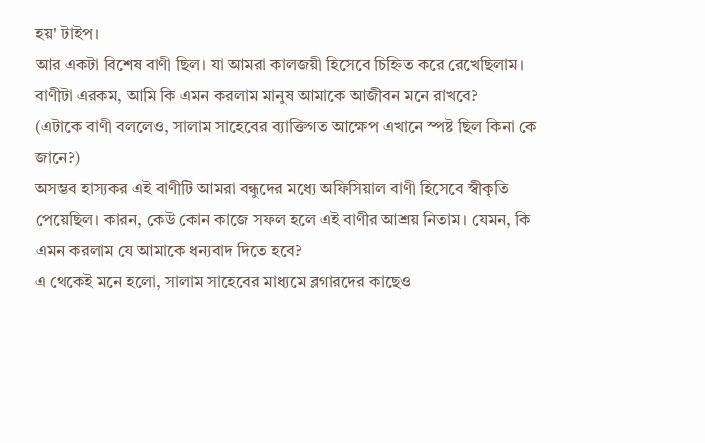হয়' টাইপ।
আর একটা বিশেষ বাণী ছিল। যা আমরা কালজয়ী হিসেবে চিহ্নিত করে রেখেছিলাম। বাণীটা এরকম, আমি কি এমন করলাম মানুষ আমাকে আজীবন মনে রাখবে?
(এটাকে বাণী বললেও, সালাম সাহেবের ব্যাক্তিগত আক্ষেপ এখানে স্পষ্ট ছিল কিনা কে জানে?)
অসম্ভব হাস্যকর এই বাণীটি আমরা বন্ধুদের মধ্যে অফিসিয়াল বাণী হিসেবে স্বীকৃতি পেয়েছিল। কারন, কেউ কোন কাজে সফল হলে এই বাণীর আশ্রয় নিতাম। যেমন, কি এমন করলাম যে আমাকে ধন্যবাদ দিতে হবে?
এ থেকেই মনে হলো, সালাম সাহেবের মাধ্যমে ব্লগারদের কাছেও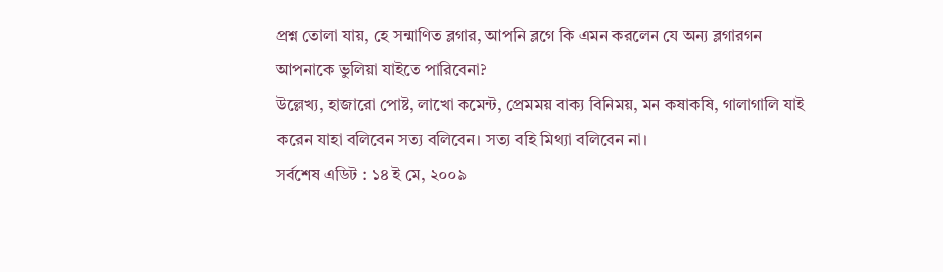প্রশ্ন তোলা যায়, হে সন্মাণিত ব্লগার, আপনি ব্লগে কি এমন করলেন যে অন্য ব্লগারগন আপনাকে ভুলিয়া যাইতে পারিবেনা?
উল্লেখ্য, হাজারো পোষ্ট, লাখো কমেন্ট, প্রেমময় বাক্য বিনিময়, মন কষাকষি, গালাগালি যাই করেন যাহা বলিবেন সত্য বলিবেন। সত্য বহি মিথ্যা বলিবেন না।
সর্বশেষ এডিট : ১৪ ই মে, ২০০৯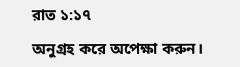রাত ১:১৭

অনুগ্রহ করে অপেক্ষা করুন।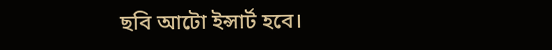ছবি আটো ইন্সার্ট হবে।